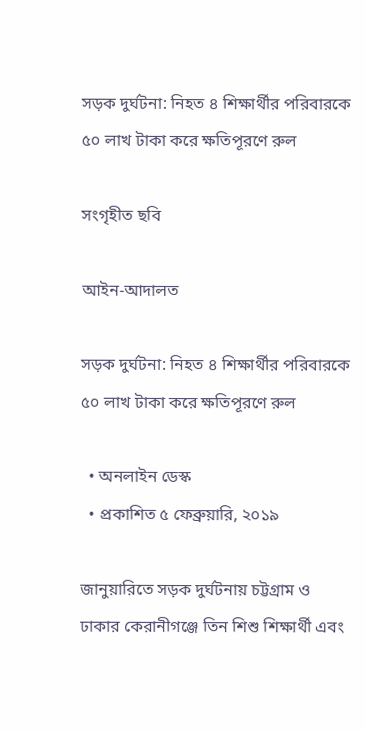সড়ক দুর্ঘটনা: নিহত ৪ শিক্ষার্থীর পরিবারকে ৫০ লাখ টাকা করে ক্ষতিপূরণে রুল

সংগৃহীত ছবি

আইন-আদালত

সড়ক দুর্ঘটনা: নিহত ৪ শিক্ষার্থীর পরিবারকে ৫০ লাখ টাকা করে ক্ষতিপূরণে রুল

  • অনলাইন ডেস্ক
  • প্রকাশিত ৫ ফেব্রুয়ারি, ২০১৯

জানুয়ারিতে সড়ক দুর্ঘটনায় চট্টগ্রাম ও ঢাকার কেরানীগঞ্জে তিন শিশু শিক্ষার্থী এবং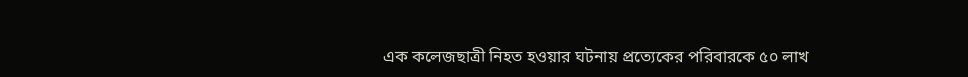এক কলেজছাত্রী নিহত হওয়ার ঘটনায় প্রত্যেকের পরিবারকে ৫০ লাখ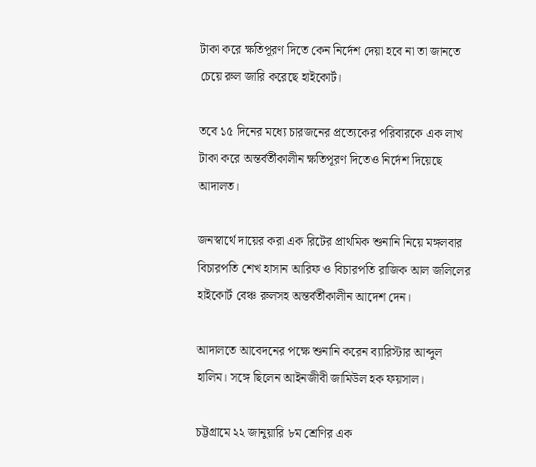টাকা করে ক্ষতিপূরণ দিতে কেন নির্দেশ দেয়া হবে না তা জানতে চেয়ে রুল জারি করেছে হাইকোর্ট।

তবে ১৫ দিনের মধ্যে চারজনের প্রত্যেকের পরিবারকে এক লাখ টাকা করে অন্তর্বর্তীকালীন ক্ষতিপূরণ দিতেও নির্দেশ দিয়েছে আদালত।

জনস্বার্থে দায়ের করা এক রিটের প্রাথমিক শুনানি নিয়ে মঙ্গলবার বিচারপতি শেখ হাসান আরিফ ও বিচারপতি রাজিক আল জলিলের হাইকোর্ট বেঞ্চ রুলসহ অন্তর্বর্তীকালীন আদেশ দেন।

আদালতে আবেদনের পক্ষে শুনানি করেন ব্যারিস্টার আব্দুল হালিম। সঙ্গে ছিলেন আইনজীবী জামিউল হক ফয়সাল।

চট্টগ্রামে ২২ জানুয়ারি ৮ম শ্রেণির এক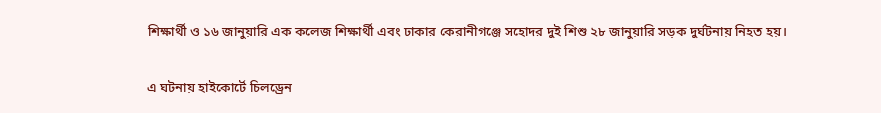শিক্ষার্থী ও ১৬ জানুয়ারি এক কলেজ শিক্ষার্থী এবং ঢাকার কেরানীগঞ্জে সহোদর দুই শিশু ২৮ জানুয়ারি সড়ক দুর্ঘটনায় নিহত হয়।

এ ঘটনায় হাইকোর্টে চিলড্রেন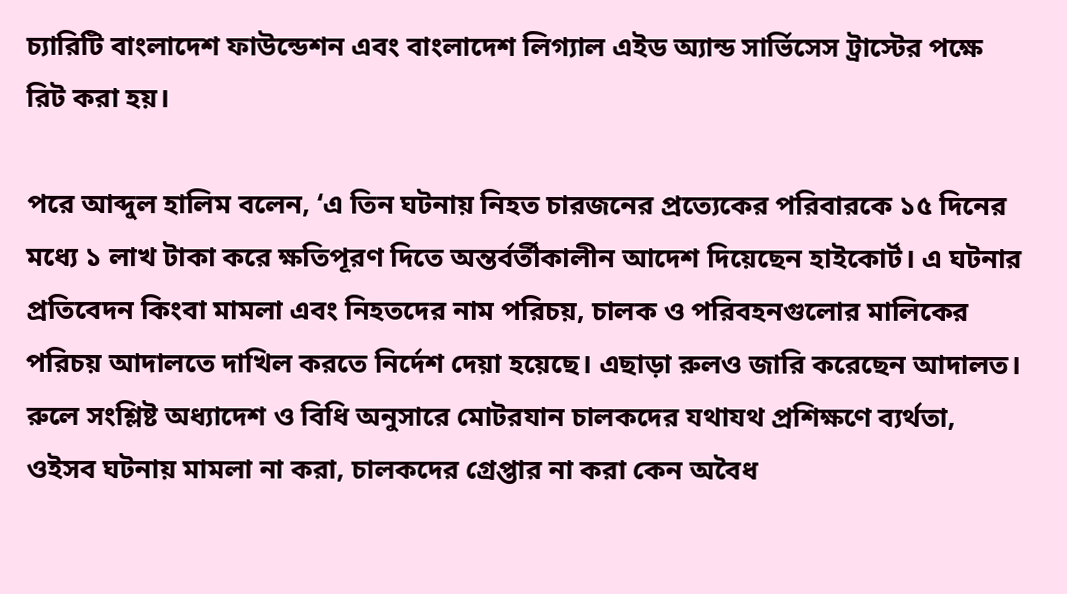চ্যারিটি বাংলাদেশ ফাউন্ডেশন এবং বাংলাদেশ লিগ্যাল এইড অ্যান্ড সার্ভিসেস ট্রাস্টের পক্ষে  রিট করা হয়।

পরে আব্দুল হালিম বলেন, ‘এ তিন ঘটনায় নিহত চারজনের প্রত্যেকের পরিবারকে ১৫ দিনের মধ্যে ১ লাখ টাকা করে ক্ষতিপূরণ দিতে অন্তর্বর্তীকালীন আদেশ দিয়েছেন হাইকোর্ট। এ ঘটনার প্রতিবেদন কিংবা মামলা এবং নিহতদের নাম পরিচয়, চালক ও পরিবহনগুলোর মালিকের পরিচয় আদালতে দাখিল করতে নির্দেশ দেয়া হয়েছে। এছাড়া রুলও জারি করেছেন আদালত। রুলে সংশ্লিষ্ট অধ্যাদেশ ও বিধি অনুসারে মোটরযান চালকদের যথাযথ প্রশিক্ষণে ব্যর্থতা, ওইসব ঘটনায় মামলা না করা, চালকদের গ্রেপ্তার না করা কেন অবৈধ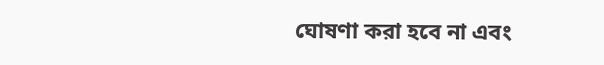ঘোষণা করা হবে না এবং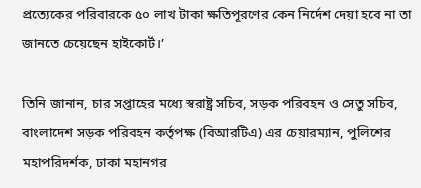প্রত্যেকের পরিবারকে ৫০ লাখ টাকা ক্ষতিপূরণের কেন নির্দেশ দেয়া হবে না তা জানতে চেয়েছেন হাইকোর্ট।’

তিনি জানান, চার সপ্তাহের মধ্যে স্বরাষ্ট্র সচিব, সড়ক পরিবহন ও সেতু সচিব, বাংলাদেশ সড়ক পরিবহন কর্তৃপক্ষ (বিআরটিএ) এর চেয়ারম্যান, পুলিশের মহাপরিদর্শক, ঢাকা মহানগর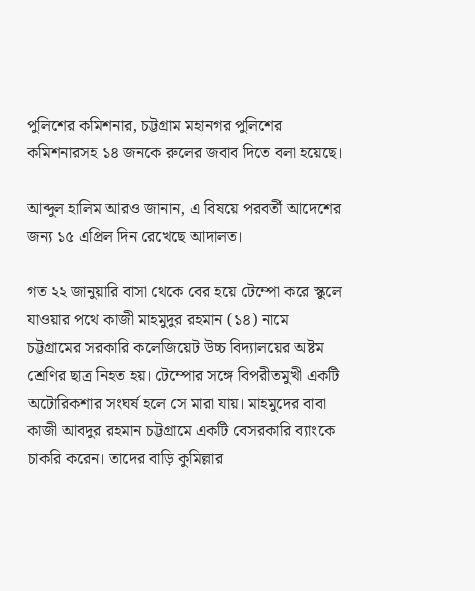পুলিশের কমিশনার, চট্টগ্রাম মহানগর পুলিশের কমিশনারসহ ১৪ জনকে রুলের জবাব দিতে বলা হয়েছে।

আব্দুল হালিম আরও জানান, এ বিষয়ে পরবর্তী আদেশের জন্য ১৫ এপ্রিল দিন রেখেছে আদালত।

গত ২২ জানুয়ারি বাসা থেকে বের হয়ে টেম্পো করে স্কুলে যাওয়ার পথে কাজী মাহমুদুর রহমান (১৪) নামে চট্টগ্রামের সরকারি কলেজিয়েট উচ্চ বিদ্যালয়ের অষ্টম শ্রেণির ছাত্র নিহত হয়। টেম্পোর সঙ্গে বিপরীতমুখী একটি অটোরিকশার সংঘর্ষ হলে সে মারা যায়। মাহমুদের বাবা কাজী আবদুর রহমান চট্টগ্রামে একটি বেসরকারি ব্যাংকে চাকরি করেন। তাদের বাড়ি কুমিল্লার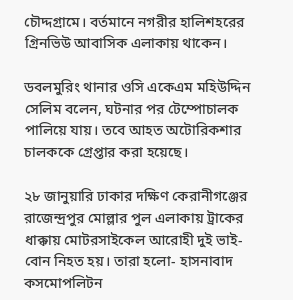চৌদ্দগ্রামে। বর্তমানে নগরীর হালিশহরের গ্রিনভিউ আবাসিক এলাকায় থাকেন।

ডবলমুরিং থানার ওসি একেএম মহিউদ্দিন সেলিম বলেন, ঘটনার পর টেম্পোচালক পালিয়ে যায়। তবে আহত অটোরিকশার চালককে গ্রেপ্তার করা হয়েছে।

২৮ জানুয়ারি ঢাকার দক্ষিণ কেরানীগঞ্জের রাজেন্দ্রপুর মোল্লার পুল এলাকায় ট্রাকের ধাক্কায় মোটরসাইকেল আরোহী দুই ভাই-বোন নিহত হয়। তারা হলো- হাসনাবাদ কসমোপলিটন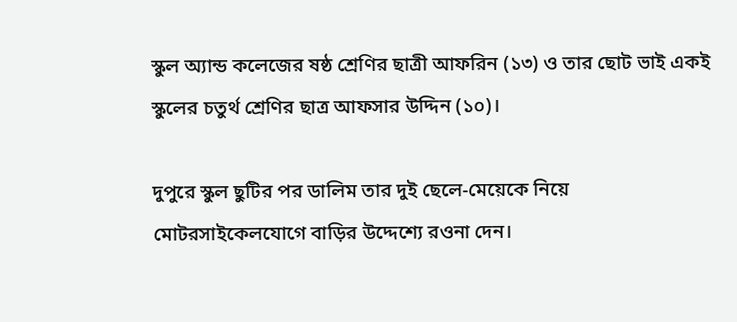স্কুল অ্যান্ড কলেজের ষষ্ঠ শ্রেণির ছাত্রী আফরিন (১৩) ও তার ছোট ভাই একই স্কুলের চতুর্থ শ্রেণির ছাত্র আফসার উদ্দিন (১০)।

দুপুরে স্কুল ছুটির পর ডালিম তার দুই ছেলে-মেয়েকে নিয়ে মোটরসাইকেলযোগে বাড়ির উদ্দেশ্যে রওনা দেন।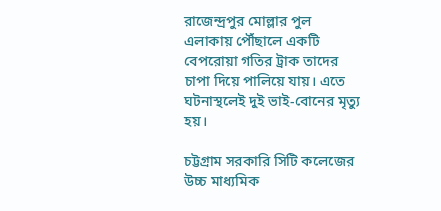রাজেন্দ্রপুর মোল্লার পুল এলাকায় পৌঁছালে একটি বেপরোয়া গতির ট্রাক তাদের চাপা দিয়ে পালিয়ে যায়। এতে ঘটনাস্থলেই দুই ভাই-বোনের মৃত্যু হয়।

চট্টগ্রাম সরকারি সিটি কলেজের উচ্চ মাধ্যমিক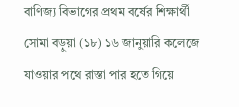বাণিজ্য বিভাগের প্রথম বর্ষের শিক্ষার্থী সোমা বড়ুয়া (১৮) ১৬ জানুয়ারি কলেজে যাওয়ার পথে রাস্তা পার হতে গিয়ে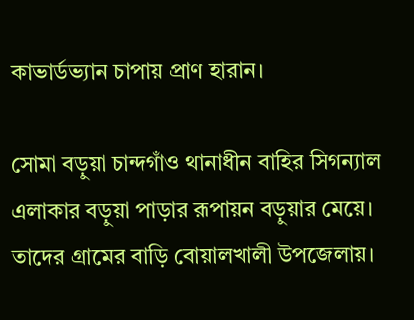কাভার্ডভ্যান চাপায় প্রাণ হারান।

সোমা বড়ুয়া চান্দগাঁও থানাধীন বাহির সিগন্যাল এলাকার বড়ুয়া পাড়ার রূপায়ন বড়ুয়ার মেয়ে। তাদের গ্রামের বাড়ি বোয়ালখালী উপজেলায়।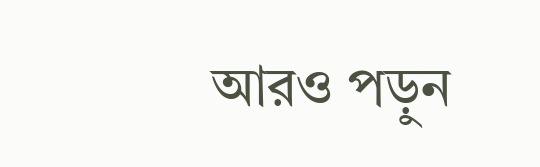আরও পড়ুন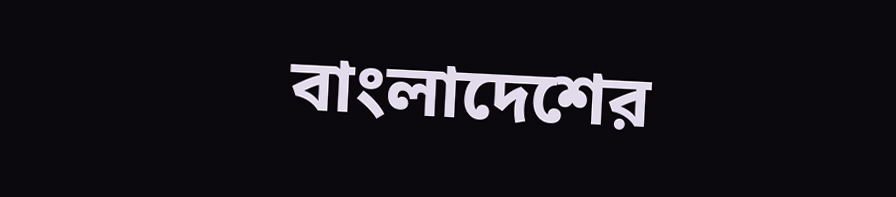বাংলাদেশের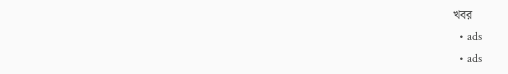খবর
  • ads
  • ads